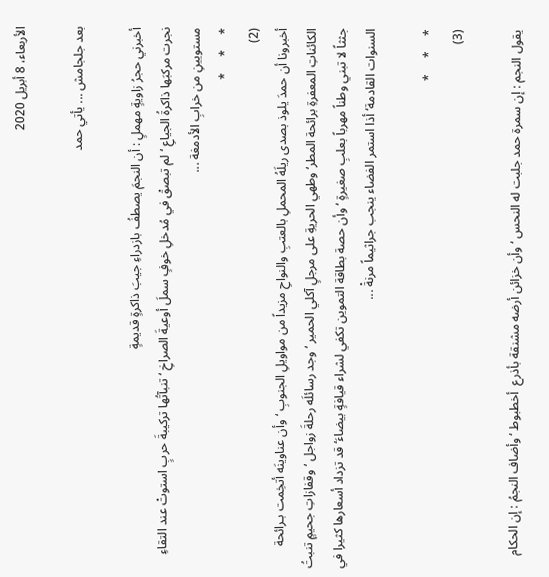الأربعاء، 8 أبريل 2020

بعد جلجامش ... يأتي حمد

أخبرني حجرُ زاويةٍ مهملٍ : أن النجمَ يصطفُ بازدراءِ جيبَ ذاكرةٍ قديمةٍ
نجرت مركبَها ذاكرةُ الجياعِ ‘ لم تبصقْ في مُدخلِ خوفٍ سملَ أوعيةَ الصراخِ ‘ تنبآتُها تركيبةَ حربٍ استوتْ عند التقاءِ مستويينِ من خرابِ الأدمغة ...
*     *     *
(2)
أخبرونا أن حمدَ يلوذ بصدى ريلَهُ المحملِ بالعتبِ والنواحِ مزيداً من مواويلِ الجنوبِ ‘ وأن عناوينَه أتخِمت بـرائحة الكائناتِ المعفرةِ برائحة المطر‘ وطهي الحريةِ على مرجلٍ آكلي الحمير ‘ وجد رسائلَه رحلةَ زواجل ‘ وقفازاتِ جحيمٍ تنبتُ جثثاً لا تبني وطناً مهرباً بعلبِ صغيرةٍ ‘ وأن حصة بطاقة التموين تكفي لشراء قيافةٍ بيضاءَ‘ قد تزداد أسعارها كثيرا في السنوات القادمة‘ أذا استمر الفضاء ينجب جراثيماً مرنةْ ...

*     *     *
(3)

يقول النجم : إن سمرة حمد جلبت له النحس ‘ وأن خزائن أرضه مشنقة بأذرع  أخطبوط ‘ وأضاف النجمُ : إن الحكام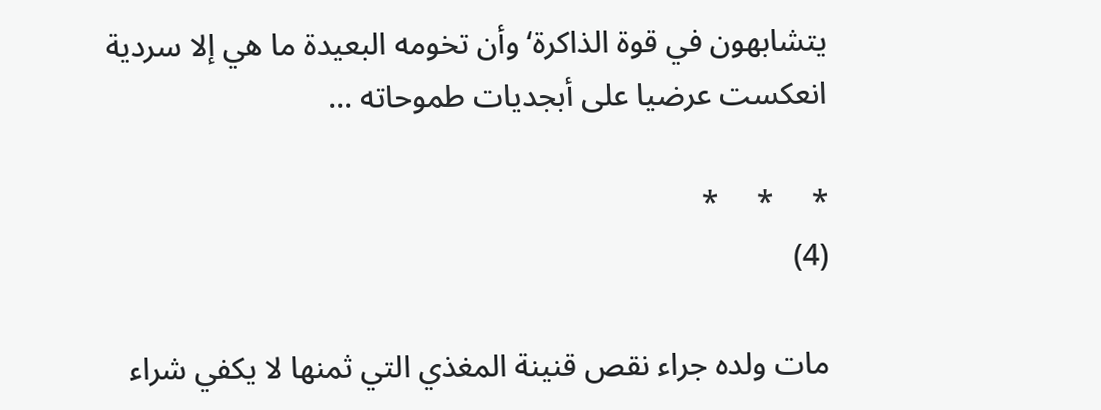يتشابهون في قوة الذاكرة‘ وأن تخومه البعيدة ما هي إلا سردية انعكست عرضيا على أبجديات طموحاته ...

*     *     *
(4)

مات ولده جراء نقص قنينة المغذي التي ثمنها لا يكفي شراء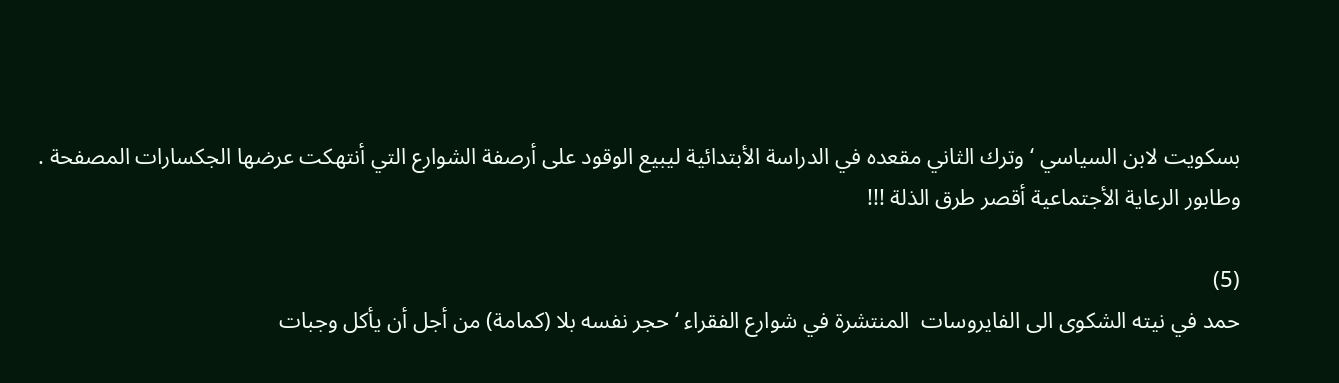بسكويت لابن السياسي ‘ وترك الثاني مقعده في الدراسة الأبتدائية ليبيع الوقود على أرصفة الشوارع التي أنتهكت عرضها الجكسارات المصفحة .
وطابور الرعاية الأجتماعية أقصر طرق الذلة !!!

(5)
حمد في نيته الشكوى الى الفايروسات  المنتشرة في شوارع الفقراء ‘ حجر نفسه بلا (كمامة) من أجل أن يأكل وجبات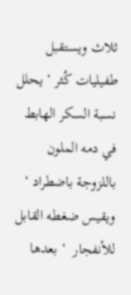ثلاث ويستقبل طفيليات كُثر ‘ يحلل نسبة السكر الهابط في دمه الملون باللزوجة باضطراد ‘ ويقيس ضغطه القابل للأنفجار  ‘ بعدها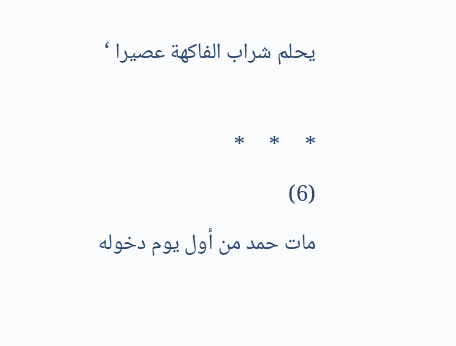يحلم شراب الفاكهة عصيرا ‘

*     *     *
(6)
مات حمد من أول يوم دخوله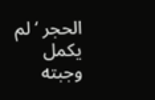الحجر ‘ لم يكمل وجبته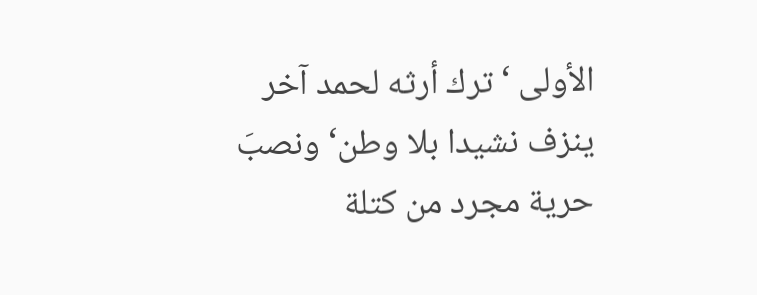الأولى ‘ ترك أرثه لحمد آخر ينزف نشيدا بلا وطن‘ ونصبَ حرية مجرد من كتلة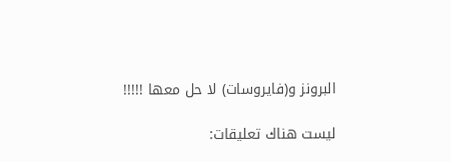البرونز و(فايروسات) لا حل معها !!!!!

ليست هناك تعليقات: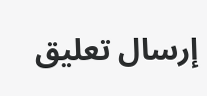إرسال تعليق